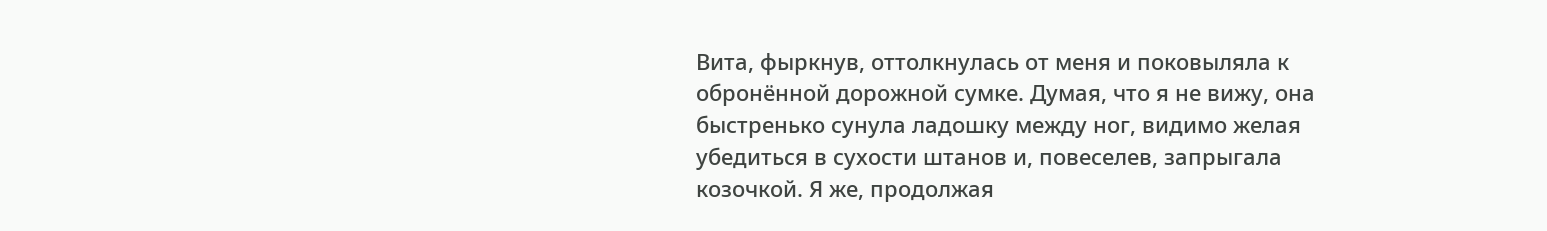Вита, фыркнув, оттолкнулась от меня и поковыляла к обронённой дорожной сумке. Думая, что я не вижу, она быстренько сунула ладошку между ног, видимо желая убедиться в сухости штанов и, повеселев, запрыгала козочкой. Я же, продолжая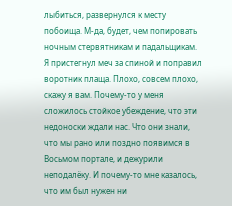лыбиться, развернулся к месту побоища. М-да, будет, чем попировать ночным стервятникам и падальщикам.
Я пристегнул меч за спиной и поправил воротник плаща. Плохо, совсем плохо, скажу я вам. Почему-то у меня сложилось стойкое убеждение, что эти недоноски ждали нас. Что они знали, что мы рано или поздно появимся в Восьмом портале, и дежурили неподалёку. И почему-то мне казалось, что им был нужен ни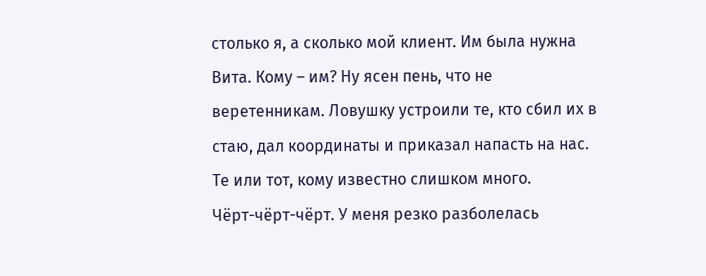столько я, а сколько мой клиент. Им была нужна Вита. Кому – им? Ну ясен пень, что не веретенникам. Ловушку устроили те, кто сбил их в стаю, дал координаты и приказал напасть на нас. Те или тот, кому известно слишком много.
Чёрт-чёрт-чёрт. У меня резко разболелась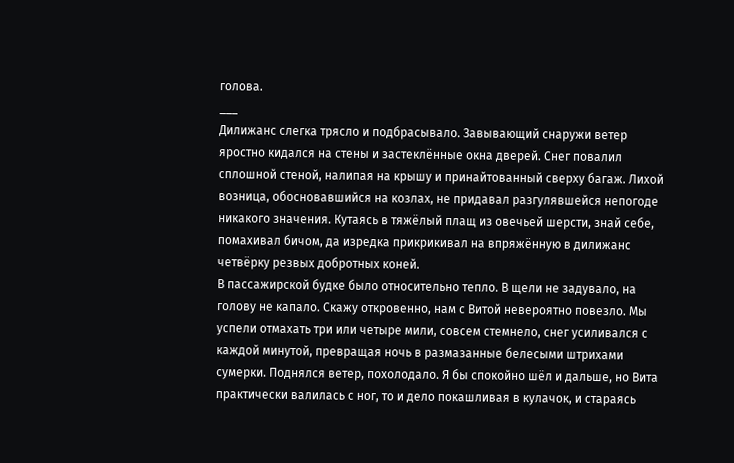голова.
___
Дилижанс слегка трясло и подбрасывало. Завывающий снаружи ветер яростно кидался на стены и застеклённые окна дверей. Снег повалил сплошной стеной, налипая на крышу и принайтованный сверху багаж. Лихой возница, обосновавшийся на козлах, не придавал разгулявшейся непогоде никакого значения. Кутаясь в тяжёлый плащ из овечьей шерсти, знай себе, помахивал бичом, да изредка прикрикивал на впряжённую в дилижанс четвёрку резвых добротных коней.
В пассажирской будке было относительно тепло. В щели не задувало, на голову не капало. Скажу откровенно, нам с Витой невероятно повезло. Мы успели отмахать три или четыре мили, совсем стемнело, снег усиливался с каждой минутой, превращая ночь в размазанные белесыми штрихами сумерки. Поднялся ветер, похолодало. Я бы спокойно шёл и дальше, но Вита практически валилась с ног, то и дело покашливая в кулачок, и стараясь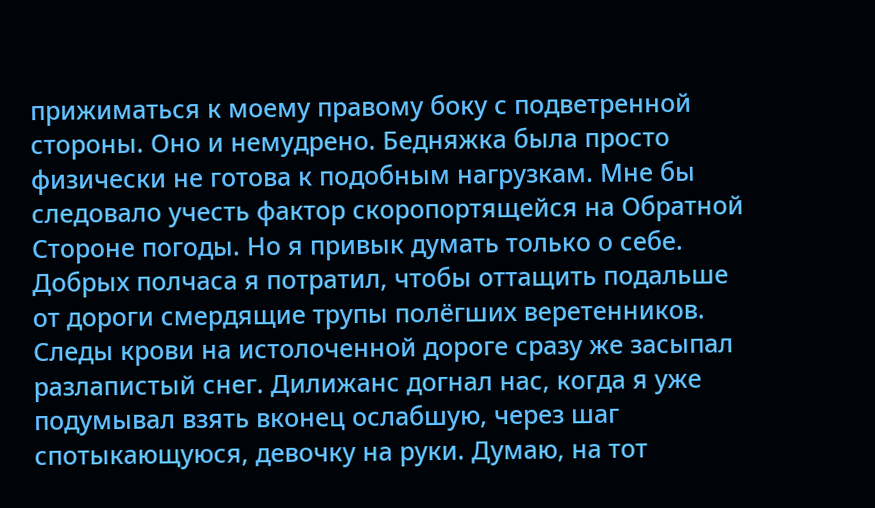прижиматься к моему правому боку с подветренной стороны. Оно и немудрено. Бедняжка была просто физически не готова к подобным нагрузкам. Мне бы следовало учесть фактор скоропортящейся на Обратной Стороне погоды. Но я привык думать только о себе.
Добрых полчаса я потратил, чтобы оттащить подальше от дороги смердящие трупы полёгших веретенников. Следы крови на истолоченной дороге сразу же засыпал разлапистый снег. Дилижанс догнал нас, когда я уже подумывал взять вконец ослабшую, через шаг спотыкающуюся, девочку на руки. Думаю, на тот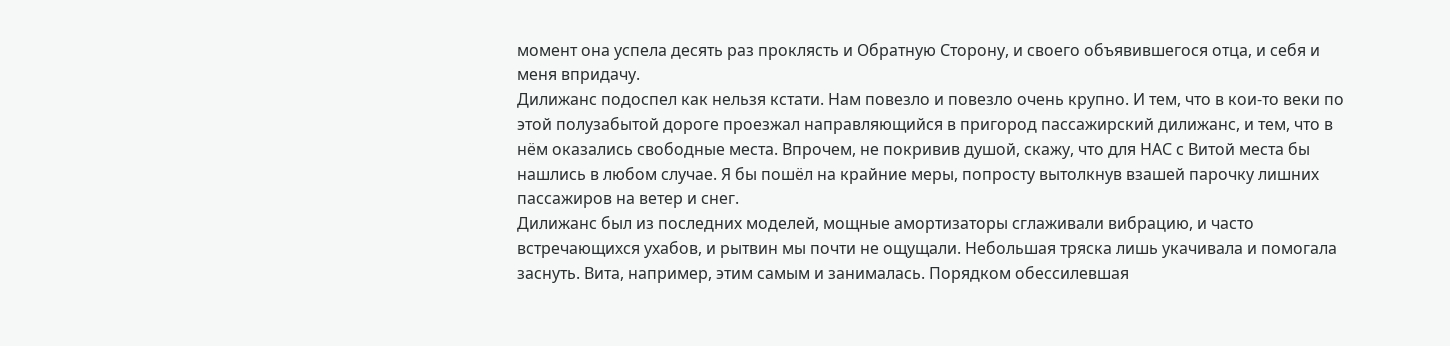момент она успела десять раз проклясть и Обратную Сторону, и своего объявившегося отца, и себя и меня впридачу.
Дилижанс подоспел как нельзя кстати. Нам повезло и повезло очень крупно. И тем, что в кои-то веки по этой полузабытой дороге проезжал направляющийся в пригород пассажирский дилижанс, и тем, что в нём оказались свободные места. Впрочем, не покривив душой, скажу, что для НАС с Витой места бы нашлись в любом случае. Я бы пошёл на крайние меры, попросту вытолкнув взашей парочку лишних пассажиров на ветер и снег.
Дилижанс был из последних моделей, мощные амортизаторы сглаживали вибрацию, и часто встречающихся ухабов, и рытвин мы почти не ощущали. Небольшая тряска лишь укачивала и помогала заснуть. Вита, например, этим самым и занималась. Порядком обессилевшая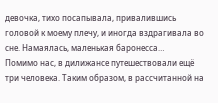девочка, тихо посапывала, привалившись головой к моему плечу, и иногда вздрагивала во сне. Намаялась, маленькая баронесса…
Помимо нас, в дилижансе путешествовали ещё три человека. Таким образом, в рассчитанной на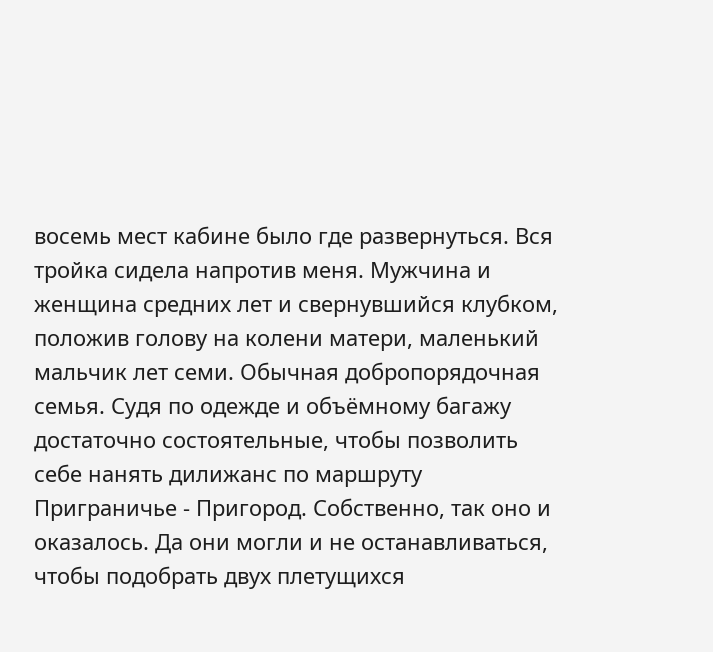восемь мест кабине было где развернуться. Вся тройка сидела напротив меня. Мужчина и женщина средних лет и свернувшийся клубком, положив голову на колени матери, маленький мальчик лет семи. Обычная добропорядочная семья. Судя по одежде и объёмному багажу достаточно состоятельные, чтобы позволить себе нанять дилижанс по маршруту Приграничье - Пригород. Собственно, так оно и оказалось. Да они могли и не останавливаться, чтобы подобрать двух плетущихся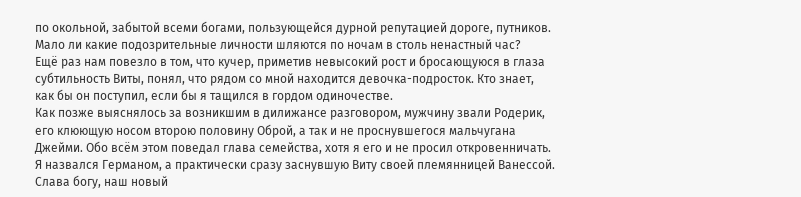по окольной, забытой всеми богами, пользующейся дурной репутацией дороге, путников. Мало ли какие подозрительные личности шляются по ночам в столь ненастный час?
Ещё раз нам повезло в том, что кучер, приметив невысокий рост и бросающуюся в глаза субтильность Виты, понял, что рядом со мной находится девочка-подросток. Кто знает, как бы он поступил, если бы я тащился в гордом одиночестве.
Как позже выяснялось за возникшим в дилижансе разговором, мужчину звали Родерик, его клюющую носом второю половину Оброй, а так и не проснувшегося мальчугана Джейми. Обо всём этом поведал глава семейства, хотя я его и не просил откровенничать. Я назвался Германом, а практически сразу заснувшую Виту своей племянницей Ванессой. Слава богу, наш новый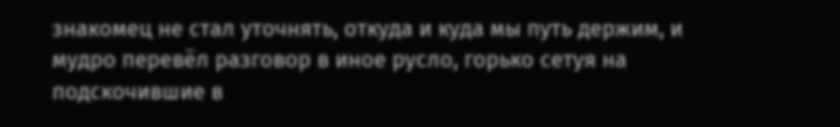знакомец не стал уточнять, откуда и куда мы путь держим, и мудро перевёл разговор в иное русло, горько сетуя на подскочившие в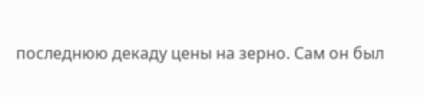последнюю декаду цены на зерно. Сам он был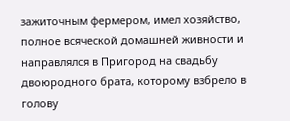зажиточным фермером, имел хозяйство, полное всяческой домашней живности и направлялся в Пригород на свадьбу двоюродного брата, которому взбрело в голову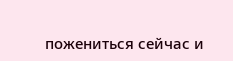пожениться сейчас и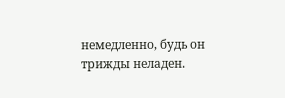немедленно, будь он трижды неладен.